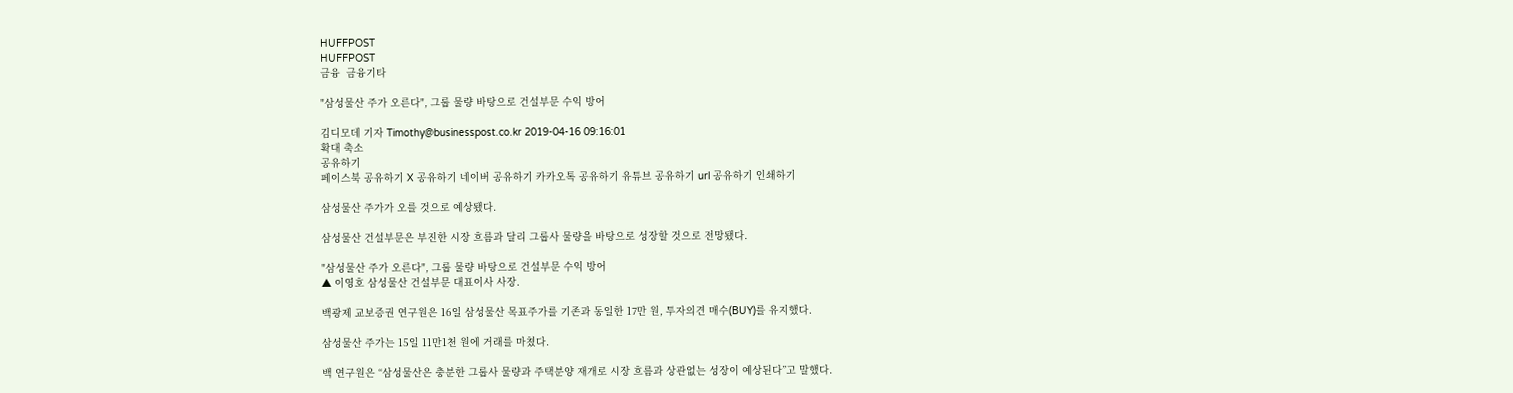HUFFPOST
HUFFPOST
금융  금융기타

"삼성물산 주가 오른다", 그룹 물량 바탕으로 건설부문 수익 방어

김디모데 기자 Timothy@businesspost.co.kr 2019-04-16 09:16:01
확대 축소
공유하기
페이스북 공유하기 X 공유하기 네이버 공유하기 카카오톡 공유하기 유튜브 공유하기 url 공유하기 인쇄하기

삼성물산 주가가 오를 것으로 예상됐다.

삼성물산 건설부문은 부진한 시장 흐름과 달리 그룹사 물량을 바탕으로 성장할 것으로 전망됐다.

"삼성물산 주가 오른다", 그룹 물량 바탕으로 건설부문 수익 방어
▲ 이영호 삼성물산 건설부문 대표이사 사장.

백광제 교보증권 연구원은 16일 삼성물산 목표주가를 기존과 동일한 17만 원, 투자의견 매수(BUY)를 유지했다.

삼성물산 주가는 15일 11만1천 원에 거래를 마쳤다.

백 연구원은 “삼성물산은 충분한 그룹사 물량과 주택분양 재개로 시장 흐름과 상관없는 성장이 예상된다”고 말했다.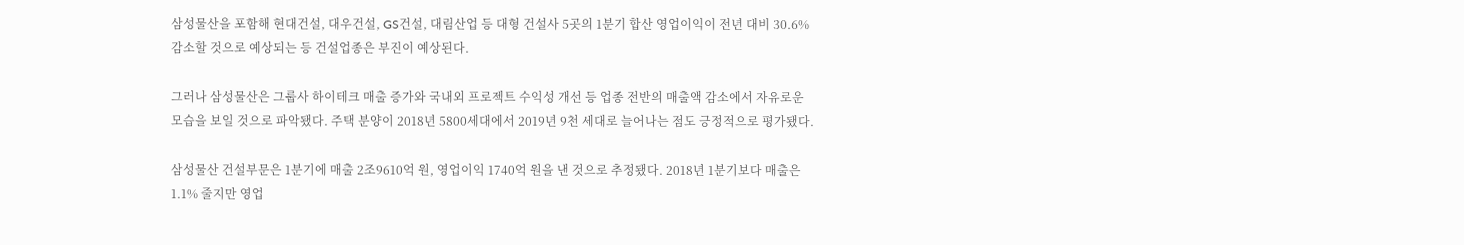삼성물산을 포함해 현대건설, 대우건설, GS건설, 대림산업 등 대형 건설사 5곳의 1분기 합산 영업이익이 전년 대비 30.6% 감소할 것으로 예상되는 등 건설업종은 부진이 예상된다.

그러나 삼성물산은 그룹사 하이테크 매출 증가와 국내외 프로젝트 수익성 개선 등 업종 전반의 매출액 감소에서 자유로운 모습을 보일 것으로 파악됐다. 주택 분양이 2018년 5800세대에서 2019년 9천 세대로 늘어나는 점도 긍정적으로 평가됐다.

삼성물산 건설부문은 1분기에 매출 2조9610억 원, 영업이익 1740억 원을 낸 것으로 추정됐다. 2018년 1분기보다 매출은 1.1% 줄지만 영업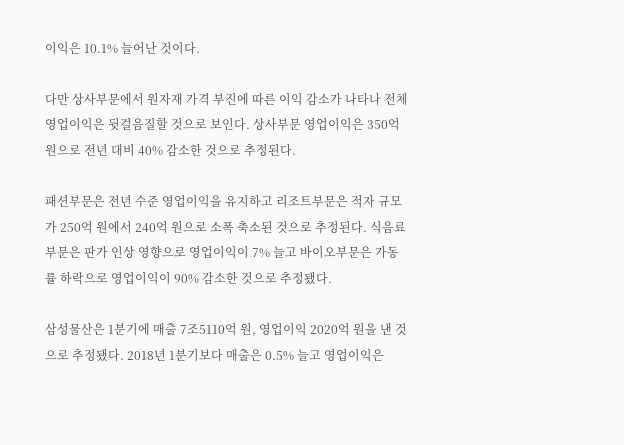이익은 10.1% 늘어난 것이다.

다만 상사부문에서 원자재 가격 부진에 따른 이익 감소가 나타나 전체 영업이익은 뒷걸음질할 것으로 보인다. 상사부문 영업이익은 350억 원으로 전년 대비 40% 감소한 것으로 추정된다.

패션부문은 전년 수준 영업이익을 유지하고 리조트부문은 적자 규모가 250억 원에서 240억 원으로 소폭 축소된 것으로 추정된다. 식음료부문은 판가 인상 영향으로 영업이익이 7% 늘고 바이오부문은 가동률 하락으로 영업이익이 90% 감소한 것으로 추정됐다.

삼성물산은 1분기에 매출 7조5110억 원, 영업이익 2020억 원을 낸 것으로 추정됐다. 2018년 1분기보다 매출은 0.5% 늘고 영업이익은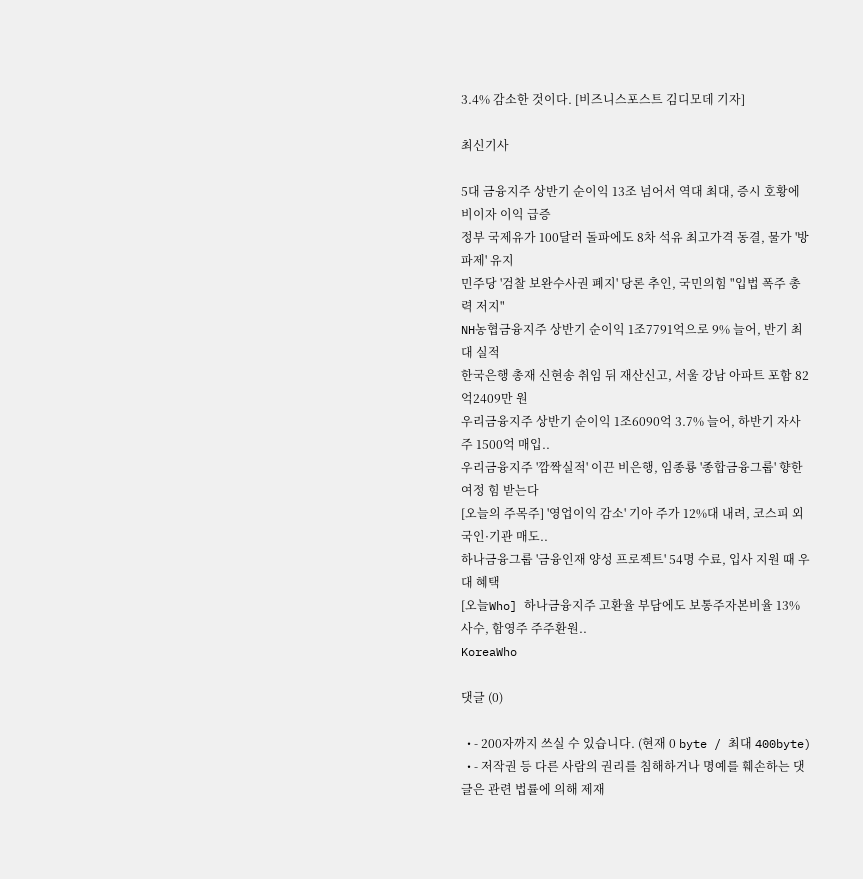3.4% 감소한 것이다. [비즈니스포스트 김디모데 기자]

최신기사

5대 금융지주 상반기 순이익 13조 넘어서 역대 최대, 증시 호황에 비이자 이익 급증
정부 국제유가 100달러 돌파에도 8차 석유 최고가격 동결, 물가 '방파제' 유지
민주당 '검찰 보완수사권 폐지' 당론 추인, 국민의힘 "입법 폭주 총력 저지"
NH농협금융지주 상반기 순이익 1조7791억으로 9% 늘어, 반기 최대 실적
한국은행 총재 신현송 취임 뒤 재산신고, 서울 강남 아파트 포함 82억2409만 원
우리금융지주 상반기 순이익 1조6090억 3.7% 늘어, 하반기 자사주 1500억 매입..
우리금융지주 '깜짝실적' 이끈 비은행, 임종룡 '종합금융그룹' 향한 여정 힘 받는다
[오늘의 주목주] '영업이익 감소' 기아 주가 12%대 내려, 코스피 외국인·기관 매도..
하나금융그룹 '금융인재 양성 프로젝트' 54명 수료, 입사 지원 때 우대 혜택
[오늘Who] 하나금융지주 고환율 부담에도 보통주자본비율 13% 사수, 함영주 주주환원..
KoreaWho

댓글 (0)

  • - 200자까지 쓰실 수 있습니다. (현재 0 byte / 최대 400byte)
  • - 저작권 등 다른 사람의 권리를 침해하거나 명예를 훼손하는 댓글은 관련 법률에 의해 제재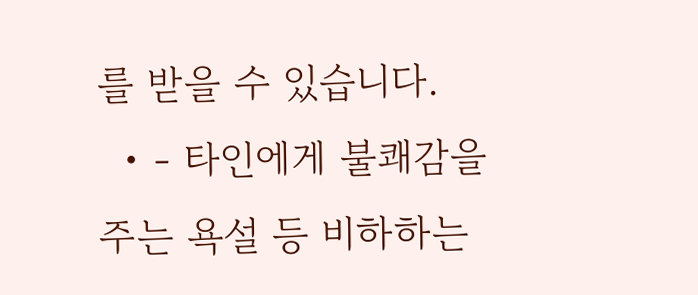를 받을 수 있습니다.
  • - 타인에게 불쾌감을 주는 욕설 등 비하하는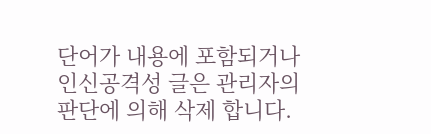단어가 내용에 포함되거나 인신공격성 글은 관리자의 판단에 의해 삭제 합니다.